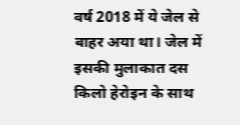वर्ष 2018 में ये जेल से बाहर अया था। जेल में इसकी मुलाकात दस किलो हेरोइन के साथ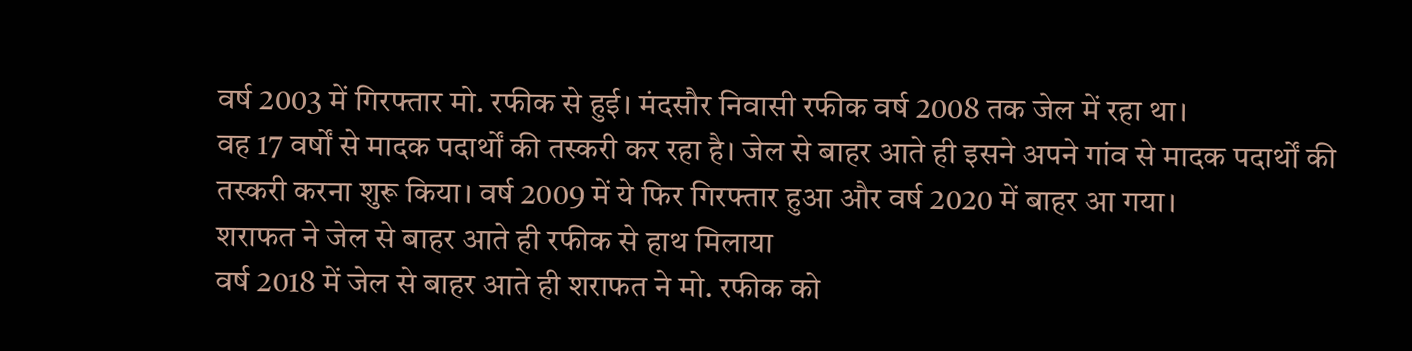वर्ष 2003 में गिरफ्तार मो. रफीक से हुई। मंदसौर निवासी रफीक वर्ष 2008 तक जेल में रहा था।
वह 17 वर्षों से मादक पदार्थों की तस्करी कर रहा है। जेल से बाहर आते ही इसने अपने गांव से मादक पदार्थों की तस्करी करना शुरू किया। वर्ष 2009 में ये फिर गिरफ्तार हुआ और वर्ष 2020 में बाहर आ गया।
शराफत ने जेल से बाहर आते ही रफीक से हाथ मिलाया
वर्ष 2018 में जेल से बाहर आते ही शराफत ने मो. रफीक को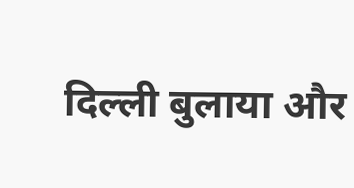दिल्ली बुलाया और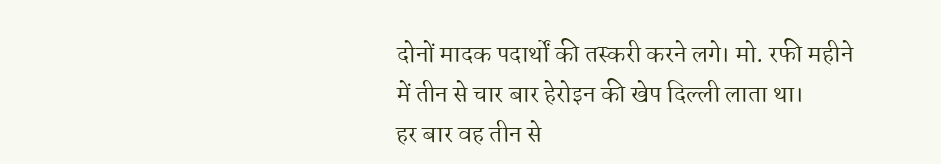दोनों मादक पदार्थों की तस्करी करने लगे। मो. रफी महीने में तीन से चार बार हेरोइन की खेप दिल्ली लाता था।
हर बार वह तीन से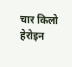चार किलो हेरोइन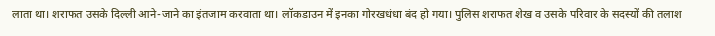लाता था। शराफत उसके दिल्ली आने-जाने का इंतजाम करवाता था। लॉकडाउन में इनका गोरखधंधा बंद हो गया। पुलिस शराफत शेख व उसके परिवार के सदस्यों की तलाश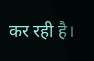कर रही है।